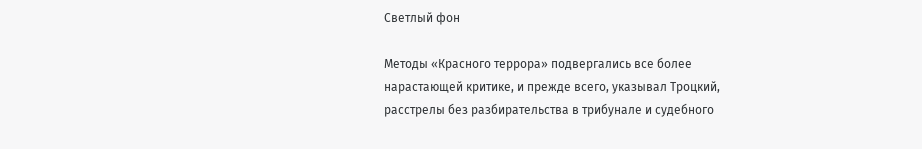Светлый фон

Методы «Красного террора» подвергались все более нарастающей критике, и прежде всего, указывал Троцкий, расстрелы без разбирательства в трибунале и судебного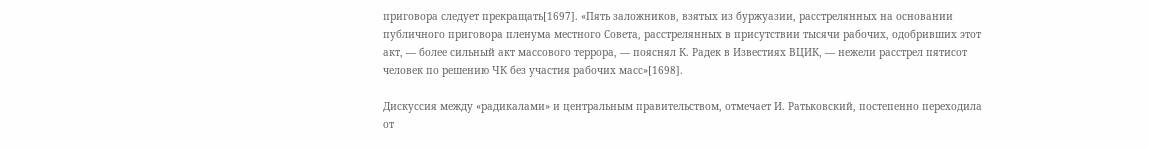приговора следует прекращать[1697]. «Пять заложников, взятых из буржуазии, расстрелянных на основании публичного приговора пленума местного Совета, расстрелянных в присутствии тысячи рабочих, одобривших этот акт, — более сильный акт массового террора, — пояснял К. Радек в Известиях ВЦИК, — нежели расстрел пятисот человек по решению ЧК без участия рабочих масс»[1698].

Дискуссия между «радикалами» и центральным правительством, отмечает И. Ратьковский, постепенно переходила от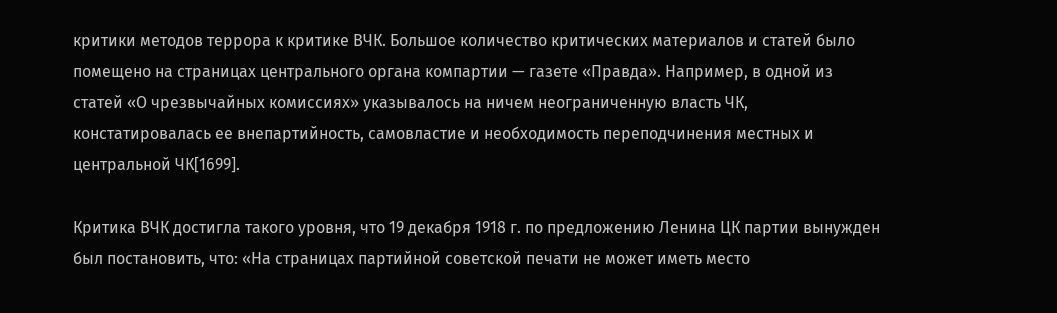критики методов террора к критике ВЧК. Большое количество критических материалов и статей было помещено на страницах центрального органа компартии — газете «Правда». Например, в одной из статей «О чрезвычайных комиссиях» указывалось на ничем неограниченную власть ЧК, констатировалась ее внепартийность, самовластие и необходимость переподчинения местных и центральной ЧК[1699].

Критика ВЧК достигла такого уровня, что 19 декабря 1918 г. по предложению Ленина ЦК партии вынужден был постановить, что: «На страницах партийной советской печати не может иметь место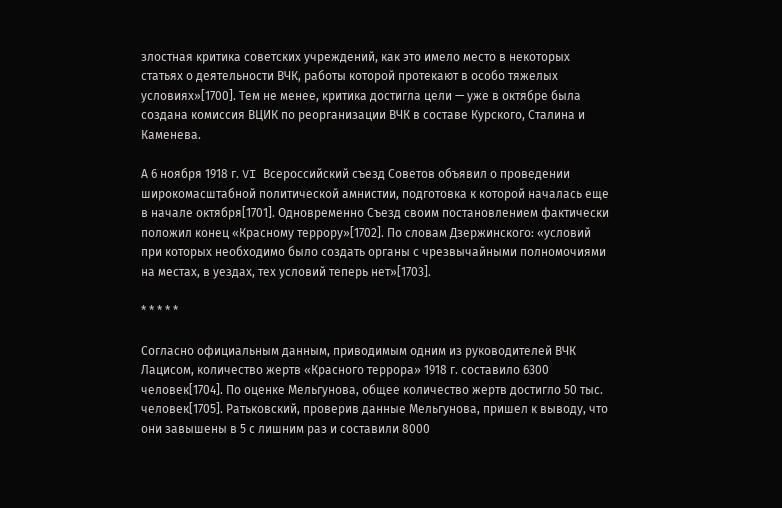злостная критика советских учреждений, как это имело место в некоторых статьях о деятельности ВЧК, работы которой протекают в особо тяжелых условиях»[1700]. Тем не менее, критика достигла цели — уже в октябре была создана комиссия ВЦИК по реорганизации ВЧК в составе Курского, Сталина и Каменева.

А 6 ноября 1918 г. VI Всероссийский съезд Советов объявил о проведении широкомасштабной политической амнистии, подготовка к которой началась еще в начале октября[1701]. Одновременно Съезд своим постановлением фактически положил конец «Красному террору»[1702]. По словам Дзержинского: «условий при которых необходимо было создать органы с чрезвычайными полномочиями на местах, в уездах, тех условий теперь нет»[1703].

* * * * *

Согласно официальным данным, приводимым одним из руководителей ВЧК Лацисом, количество жертв «Красного террора» 1918 г. составило 6300 человек[1704]. По оценке Мельгунова, общее количество жертв достигло 50 тыс. человек[1705]. Ратьковский, проверив данные Мельгунова, пришел к выводу, что они завышены в 5 с лишним раз и составили 8000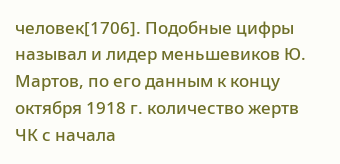человек[1706]. Подобные цифры называл и лидер меньшевиков Ю. Мартов, по его данным к концу октября 1918 г. количество жертв ЧК с начала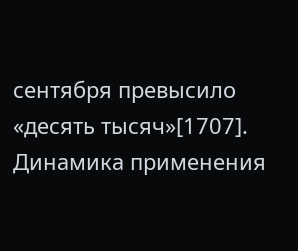сентября превысило «десять тысяч»[1707]. Динамика применения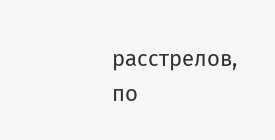расстрелов, по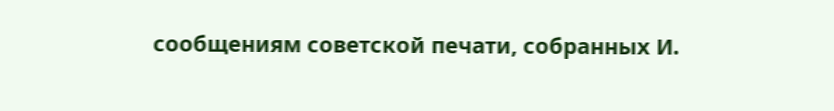сообщениям советской печати, собранных И.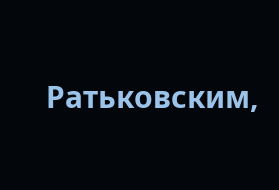Ратьковским,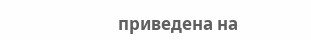приведена на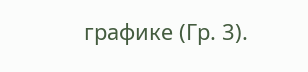графике (Гр. 3).